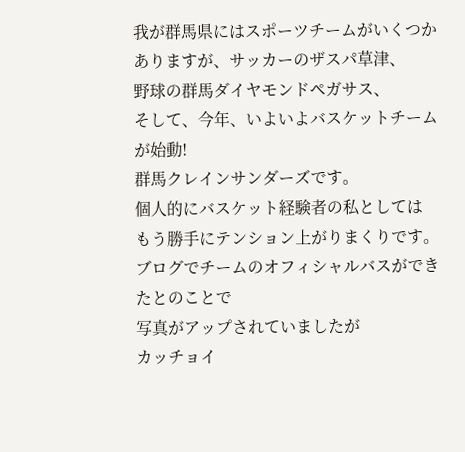我が群馬県にはスポーツチームがいくつか
ありますが、サッカーのザスパ草津、
野球の群馬ダイヤモンドペガサス、
そして、今年、いよいよバスケットチームが始動!
群馬クレインサンダーズです。
個人的にバスケット経験者の私としては
もう勝手にテンション上がりまくりです。
ブログでチームのオフィシャルバスができたとのことで
写真がアップされていましたが
カッチョイ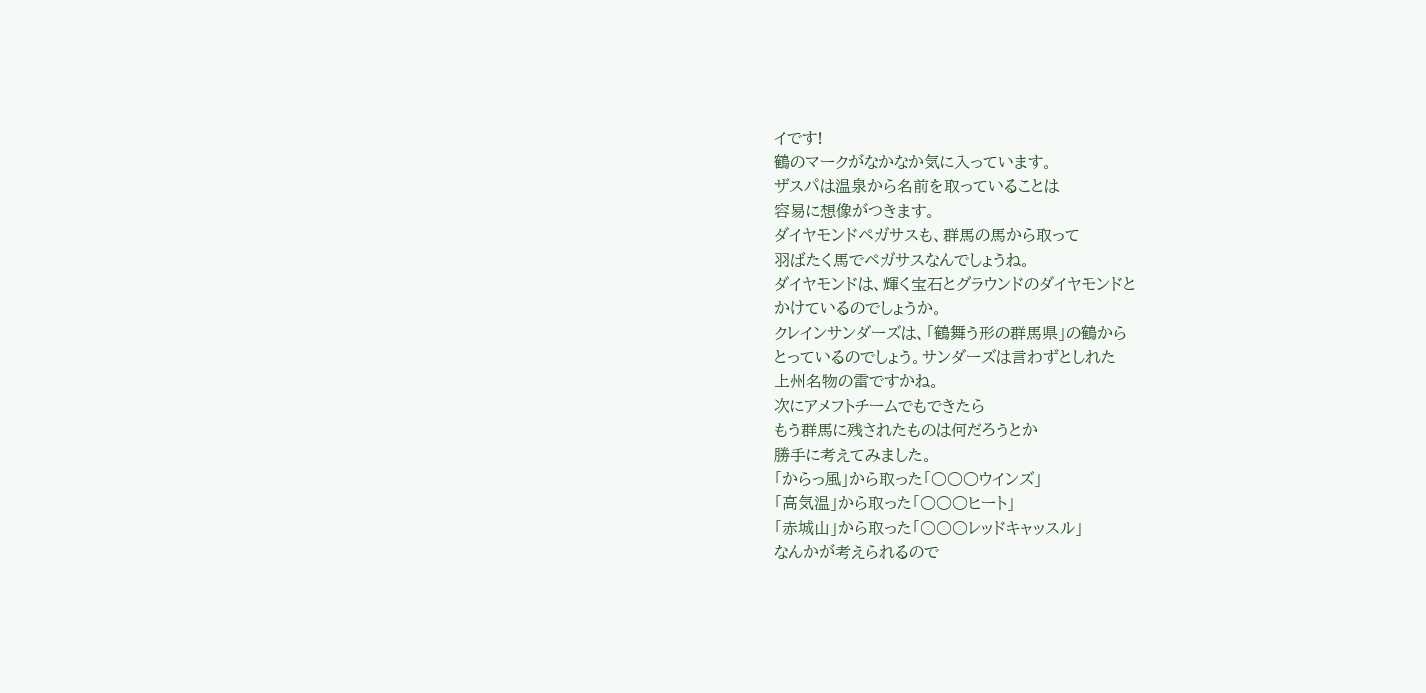イです!
鶴のマークがなかなか気に入っています。
ザスパは温泉から名前を取っていることは
容易に想像がつきます。
ダイヤモンドペガサスも、群馬の馬から取って
羽ばたく馬でペガサスなんでしょうね。
ダイヤモンドは、輝く宝石とグラウンドのダイヤモンドと
かけているのでしょうか。
クレインサンダーズは、「鶴舞う形の群馬県」の鶴から
とっているのでしょう。サンダーズは言わずとしれた
上州名物の雷ですかね。
次にアメフトチームでもできたら
もう群馬に残されたものは何だろうとか
勝手に考えてみました。
「からっ風」から取った「○○○ウインズ」
「高気温」から取った「○○○ヒート」
「赤城山」から取った「○○○レッドキャッスル」
なんかが考えられるので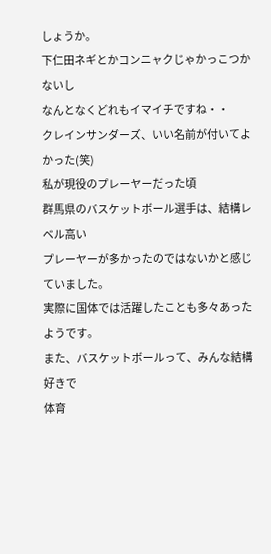しょうか。
下仁田ネギとかコンニャクじゃかっこつかないし
なんとなくどれもイマイチですね・・
クレインサンダーズ、いい名前が付いてよかった(笑)
私が現役のプレーヤーだった頃
群馬県のバスケットボール選手は、結構レベル高い
プレーヤーが多かったのではないかと感じていました。
実際に国体では活躍したことも多々あったようです。
また、バスケットボールって、みんな結構好きで
体育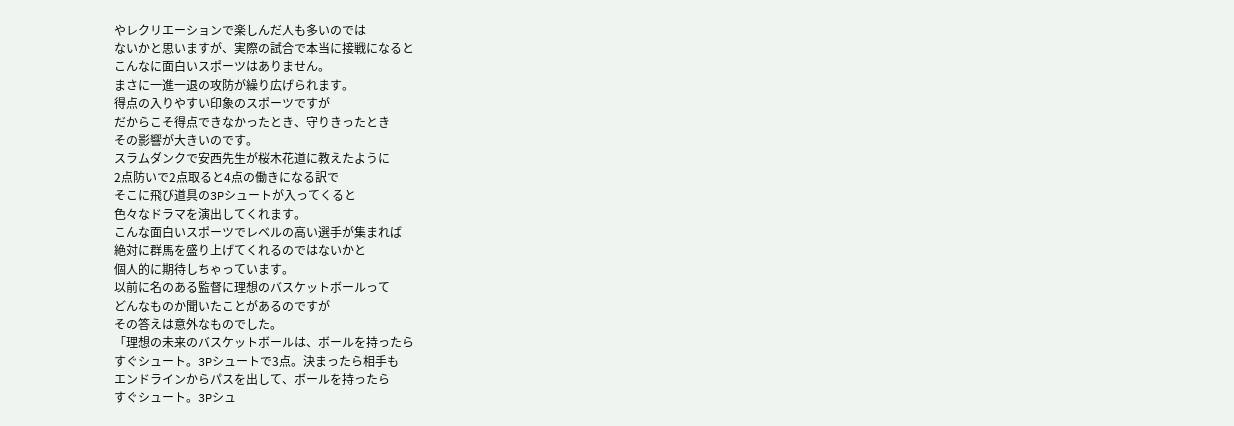やレクリエーションで楽しんだ人も多いのでは
ないかと思いますが、実際の試合で本当に接戦になると
こんなに面白いスポーツはありません。
まさに一進一退の攻防が繰り広げられます。
得点の入りやすい印象のスポーツですが
だからこそ得点できなかったとき、守りきったとき
その影響が大きいのです。
スラムダンクで安西先生が桜木花道に教えたように
2点防いで2点取ると4点の働きになる訳で
そこに飛び道具の3Pシュートが入ってくると
色々なドラマを演出してくれます。
こんな面白いスポーツでレベルの高い選手が集まれば
絶対に群馬を盛り上げてくれるのではないかと
個人的に期待しちゃっています。
以前に名のある監督に理想のバスケットボールって
どんなものか聞いたことがあるのですが
その答えは意外なものでした。
「理想の未来のバスケットボールは、ボールを持ったら
すぐシュート。3Pシュートで3点。決まったら相手も
エンドラインからパスを出して、ボールを持ったら
すぐシュート。3Pシュ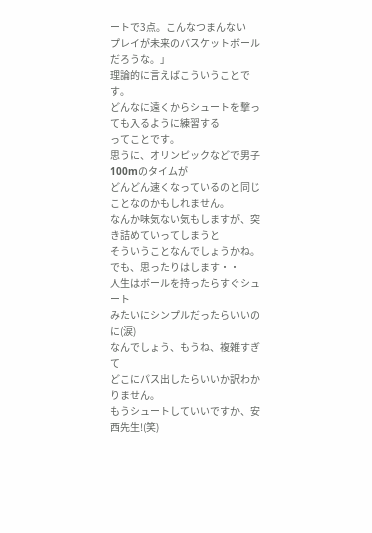ートで3点。こんなつまんない
プレイが未来のバスケットボールだろうな。」
理論的に言えばこういうことです。
どんなに遠くからシュートを撃っても入るように練習する
ってことです。
思うに、オリンピックなどで男子100mのタイムが
どんどん速くなっているのと同じことなのかもしれません。
なんか味気ない気もしますが、突き詰めていってしまうと
そういうことなんでしょうかね。
でも、思ったりはします・・
人生はボールを持ったらすぐシュート
みたいにシンプルだったらいいのに(涙)
なんでしょう、もうね、複雑すぎて
どこにパス出したらいいか訳わかりません。
もうシュートしていいですか、安西先生!(笑)